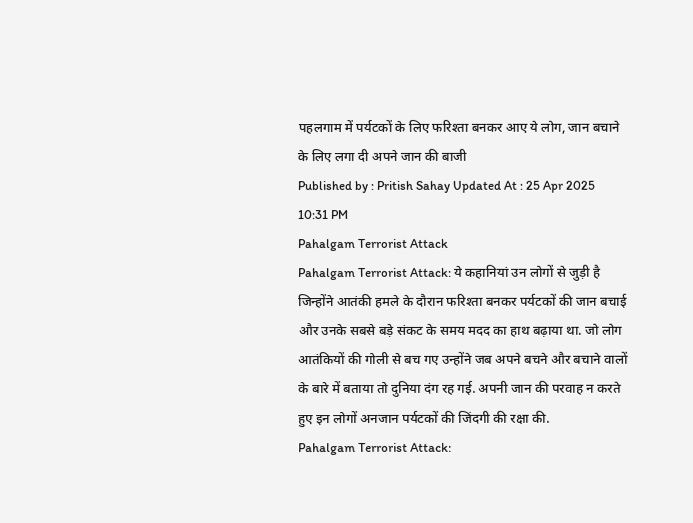पहलगाम में पर्यटकों के लिए फरिश्ता बनकर आए ये लोग, जान बचाने के लिए लगा दी अपने जान की बाजी
Published by : Pritish Sahay Updated At : 25 Apr 2025 10:31 PM
Pahalgam Terrorist Attack
Pahalgam Terrorist Attack: ये कहानियां उन लोगों से जुड़ी है जिन्होंने आतंकी हमले के दौरान फरिश्ता बनकर पर्यटकों की जान बचाई और उनके सबसे बड़े संकट के समय मदद का हाथ बढ़ाया था. जो लोग आतंकियों की गोली से बच गए उन्होंने जब अपने बचने और बचाने वालों के बारे में बताया तो दुनिया दंग रह गई. अपनी जान की परवाह न करते हुए इन लोगों अनजान पर्यटकों की जिंदगी की रक्षा की.
Pahalgam Terrorist Attack: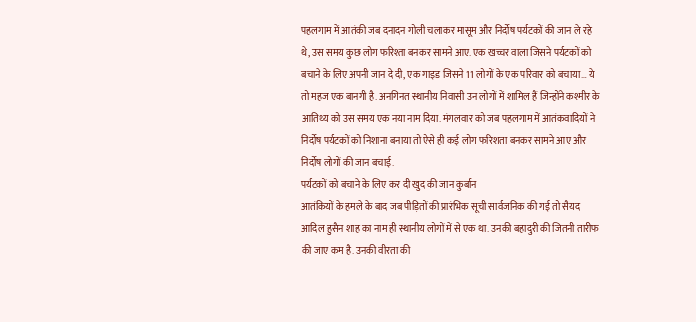पहलगाम में आतंकी जब दनादन गोली चलाकर मासूम और निर्दोष पर्यटकों की जान ले रहे थे, उस समय कुछ लोग फरिश्ता बनकर सामने आए. एक खच्चर वाला जिसने पर्यटकों को बचाने के लिए अपनी जान दे दी, एक गाइड जिसने 11 लोगों के एक परिवार को बचाया… ये तो महज एक बानगी है. अनगिनत स्थानीय निवासी उन लोगों में शामिल हैं जिन्होंने कश्मीर के आतिथ्य को उस समय एक नया नाम दिया. मंगलवार को जब पहलगाम में आतंकवादियों ने निर्दोष पर्यटकों को निशाना बनाया तो ऐसे ही कई लोग फरिशता बनकर सामने आए और निर्दोष लोगों की जान बचाई.
पर्यटकों को बचाने के लिए कर दी खुद की जान कुर्बान
आतंकियों के हमले के बाद जब पीड़ितों की प्रारंभिक सूची सार्वजनिक की गई तो सैयद आदिल हुसैन शाह का नाम ही स्थानीय लोगों में से एक था. उनकी बहादुरी की जितनी तारीफ की जाए कम है. उनकी वीरता की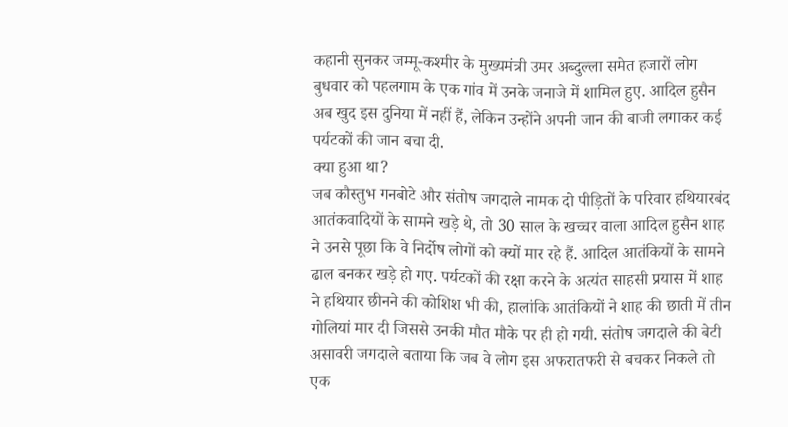कहानी सुनकर जम्मू-कश्मीर के मुख्यमंत्री उमर अब्दुल्ला समेत हजारों लोग बुधवार को पहलगाम के एक गांव में उनके जनाजे में शामिल हुए. आदिल हुसैन अब खुद इस दुनिया में नहीं हैं, लेकिन उन्होंने अपनी जान की बाजी लगाकर कई पर्यटकों की जान बचा दी.
क्या हुआ था?
जब कौस्तुभ गनबोटे और संतोष जगदाले नामक दो पीड़ितों के परिवार हथियारबंद आतंकवादियों के सामने खड़े थे, तो 30 साल के खच्चर वाला आदिल हुसैन शाह ने उनसे पूछा कि वे निर्दोष लोगों को क्यों मार रहे हैं. आदिल आतंकियों के सामने ढाल बनकर खड़े हो गए. पर्यटकों की रक्षा करने के अत्यंत साहसी प्रयास में शाह ने हथियार छीनने की कोशिश भी की, हालांकि आतंकियों ने शाह की छाती में तीन गोलियां मार दी जिससे उनकी मौत मौके पर ही हो गयी. संतोष जगदाले की बेटी असावरी जगदाले बताया कि जब वे लोग इस अफरातफरी से बचकर निकले तो एक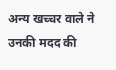अन्य खच्चर वाले ने उनकी मदद की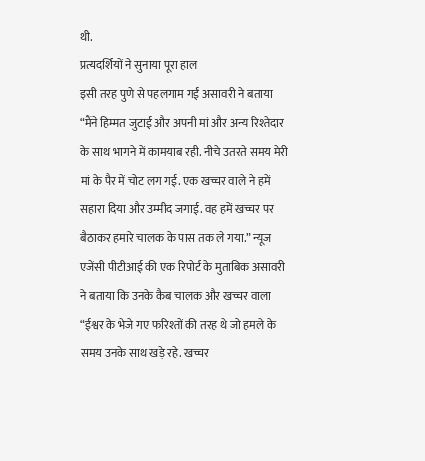थी.
प्रत्यदर्शियों ने सुनाया पूरा हाल
इसी तरह पुणे से पहलगाम गईं असावरी ने बताया “मैंने हिम्मत जुटाई और अपनी मां और अन्य रिश्तेदार के साथ भागने में कामयाब रही. नीचे उतरते समय मेरी मां के पैर में चोट लग गई. एक खच्चर वाले ने हमें सहारा दिया और उम्मीद जगाई. वह हमें खच्चर पर बैठाकर हमारे चालक के पास तक ले गया.” न्यूज एजेंसी पीटीआई की एक रिपोर्ट के मुताबिक असावरी ने बताया कि उनके कैब चालक और खच्चर वाला “ईश्वर के भेजे गए फरिश्तों की तरह थे जो हमले के समय उनके साथ खड़े रहे. खच्चर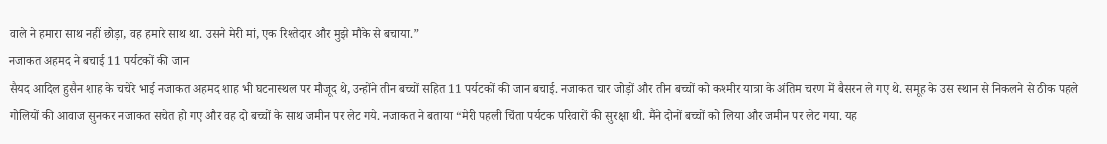वाले ने हमारा साथ नहीं छोड़ा, वह हमारे साथ था. उसने मेरी मां, एक रिश्तेदार और मुझे मौके से बचाया.”
नजाकत अहमद ने बचाई 11 पर्यटकों की जान
सैयद आदिल हुसैन शाह के चचेरे भाई नजाकत अहमद शाह भी घटनास्थल पर मौजूद थे, उन्होंने तीन बच्चों सहित 11 पर्यटकों की जान बचाई. नजाकत चार जोड़ों और तीन बच्चों को कश्मीर यात्रा के अंतिम चरण में बैसरन ले गए थे. समूह के उस स्थान से निकलने से ठीक पहले गोलियों की आवाज सुनकर नजाकत सचेत हो गए और वह दो बच्चों के साथ जमीन पर लेट गये. नजाकत ने बताया “मेरी पहली चिंता पर्यटक परिवारों की सुरक्षा थी. मैंने दोनों बच्चों को लिया और जमीन पर लेट गया. यह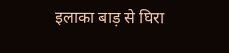इलाका बाड़ से घिरा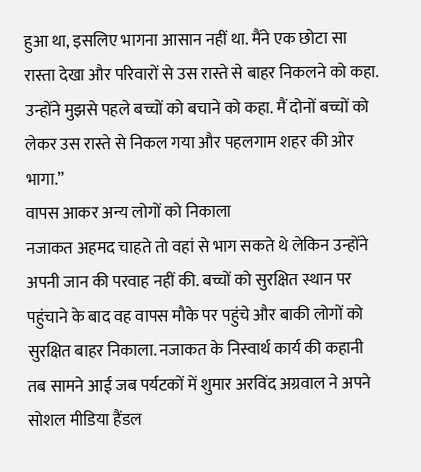हुआ था, इसलिए भागना आसान नहीं था. मैंने एक छोटा सा रास्ता देखा और परिवारों से उस रास्ते से बाहर निकलने को कहा. उन्होंने मुझसे पहले बच्चों को बचाने को कहा. मैं दोनों बच्चों को लेकर उस रास्ते से निकल गया और पहलगाम शहर की ओर भागा.”
वापस आकर अन्य लोगों को निकाला
नजाकत अहमद चाहते तो वहां से भाग सकते थे लेकिन उन्होंने अपनी जान की परवाह नहीं की. बच्चों को सुरक्षित स्थान पर पहुंचाने के बाद वह वापस मौके पर पहुंचे और बाकी लोगों को सुरक्षित बाहर निकाला. नजाकत के निस्वार्थ कार्य की कहानी तब सामने आई जब पर्यटकों में शुमार अरविंद अग्रवाल ने अपने सोशल मीडिया हैंडल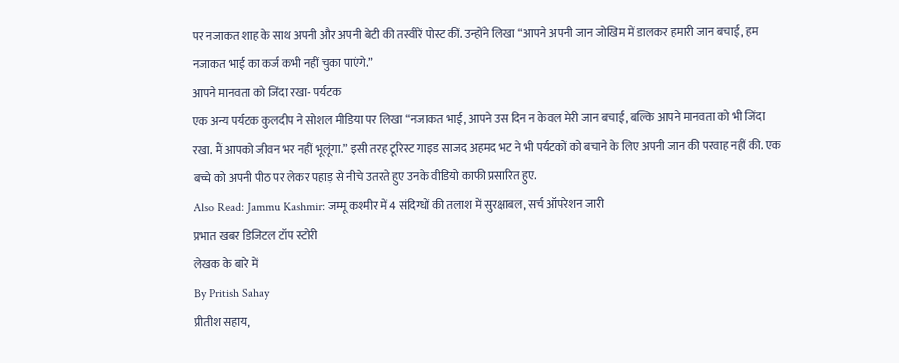पर नजाकत शाह के साथ अपनी और अपनी बेटी की तस्वीरें पोस्ट कीं. उन्होंने लिखा “आपने अपनी जान जोखिम में डालकर हमारी जान बचाई, हम नजाकत भाई का कर्ज कभी नहीं चुका पाएंगे.”
आपने मानवता को जिंदा रखा- पर्यटक
एक अन्य पर्यटक कुलदीप ने सोशल मीडिया पर लिखा “नजाकत भाई, आपने उस दिन न केवल मेरी जान बचाई, बल्कि आपने मानवता को भी जिंदा रखा. मैं आपको जीवन भर नहीं भूलूंगा.” इसी तरह टूरिस्ट गाइड साजद अहमद भट ने भी पर्यटकों को बचाने के लिए अपनी जान की परवाह नहीं की. एक बच्चे को अपनी पीठ पर लेकर पहाड़ से नीचे उतरते हुए उनके वीडियो काफी प्रसारित हुए.
Also Read: Jammu Kashmir: जम्मू कश्मीर में 4 संदिग्धों की तलाश में सुरक्षाबल, सर्च ऑपरेशन जारी
प्रभात खबर डिजिटल टॉप स्टोरी
लेखक के बारे में
By Pritish Sahay
प्रीतीश सहाय,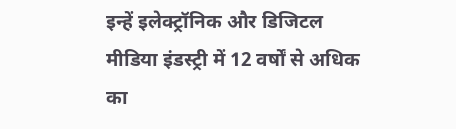इन्हें इलेक्ट्रॉनिक और डिजिटल मीडिया इंडस्ट्री में 12 वर्षों से अधिक का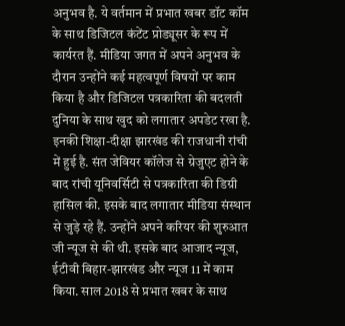अनुभव है. ये वर्तमान में प्रभात खबर डॉट कॉम के साथ डिजिटल कंटेंट प्रोड्यूसर के रूप में कार्यरत हैं. मीडिया जगत में अपने अनुभव के दौरान उन्होंने कई महत्वपूर्ण विषयों पर काम किया है और डिजिटल पत्रकारिता की बदलती दुनिया के साथ खुद को लगातार अपडेट रखा है. इनकी शिक्षा-दीक्षा झारखंड की राजधानी रांची में हुई है. संत जेवियर कॉलेज से ग्रेजुएट होने के बाद रांची यूनिवर्सिटी से पत्रकारिता की डिग्री हासिल की. इसके बाद लगातार मीडिया संस्थान से जुड़े रहे हैं. उन्होंने अपने करियर की शुरुआत जी न्यूज से की थी. इसके बाद आजाद न्यूज, ईटीवी बिहार-झारखंड और न्यूज 11 में काम किया. साल 2018 से प्रभात खबर के साथ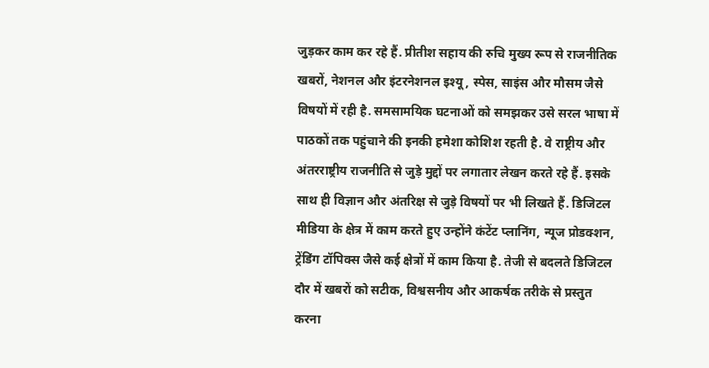जुड़कर काम कर रहे हैं. प्रीतीश सहाय की रुचि मुख्य रूप से राजनीतिक खबरों, नेशनल और इंटरनेशनल इश्यू, स्पेस, साइंस और मौसम जैसे विषयों में रही है. समसामयिक घटनाओं को समझकर उसे सरल भाषा में पाठकों तक पहुंचाने की इनकी हमेशा कोशिश रहती है. वे राष्ट्रीय और अंतरराष्ट्रीय राजनीति से जुड़े मुद्दों पर लगातार लेखन करते रहे हैं. इसके साथ ही विज्ञान और अंतरिक्ष से जुड़े विषयों पर भी लिखते हैं. डिजिटल मीडिया के क्षेत्र में काम करते हुए उन्होंने कंटेंट प्लानिंग, न्यूज प्रोडक्शन, ट्रेंडिंग टॉपिक्स जैसे कई क्षेत्रों में काम किया है. तेजी से बदलते डिजिटल दौर में खबरों को सटीक, विश्वसनीय और आकर्षक तरीके से प्रस्तुत करना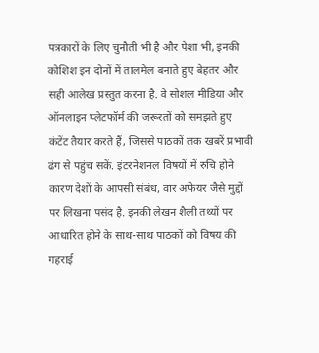पत्रकारों के लिए चुनौती भी है और पेशा भी, इनकी कोशिश इन दोनों में तालमेल बनाते हुए बेहतर और सही आलेख प्रस्तुत करना है. वे सोशल मीडिया और ऑनलाइन प्लेटफॉर्म की जरूरतों को समझते हुए कंटेंट तैयार करते हैं, जिससे पाठकों तक खबरें प्रभावी ढंग से पहुंच सकें. इंटरनेशनल विषयों में रुचि होने कारण देशों के आपसी संबंध, वार अफेयर जैसे मुद्दों पर लिखना पसंद है. इनकी लेखन शैली तथ्यों पर आधारित होने के साथ-साथ पाठकों को विषय की गहराई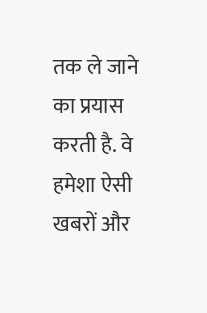तक ले जाने का प्रयास करती है. वे हमेशा ऐसी खबरों और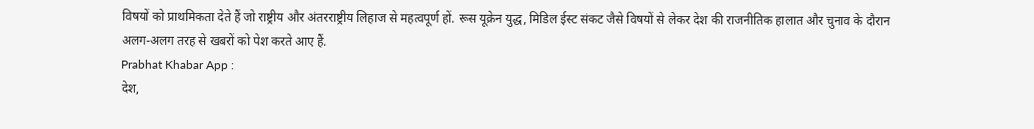विषयों को प्राथमिकता देते हैं जो राष्ट्रीय और अंतरराष्ट्रीय लिहाज से महत्वपूर्ण हों. रूस यूक्रेन युद्ध, मिडिल ईस्ट संकट जैसे विषयों से लेकर देश की राजनीतिक हालात और चुनाव के दौरान अलग-अलग तरह से खबरों को पेश करते आए हैं.
Prabhat Khabar App :
देश,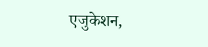एजुकेशन,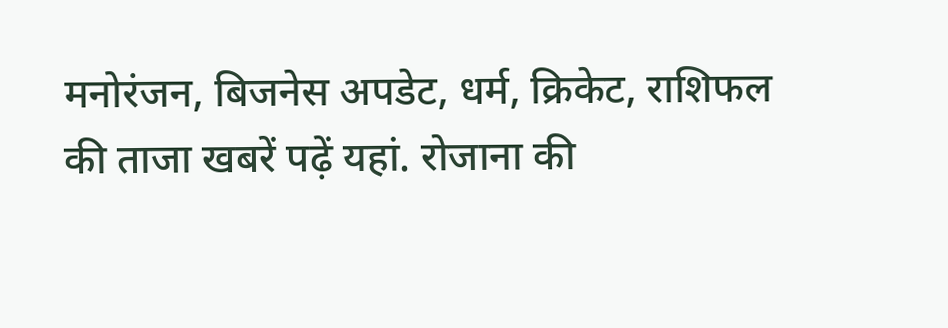मनोरंजन, बिजनेस अपडेट, धर्म, क्रिकेट, राशिफल की ताजा खबरें पढ़ें यहां. रोजाना की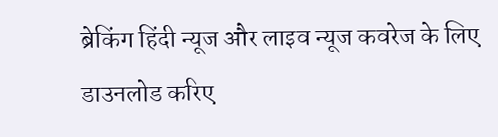ब्रेकिंग हिंदी न्यूज और लाइव न्यूज कवरेज के लिए डाउनलोड करिए